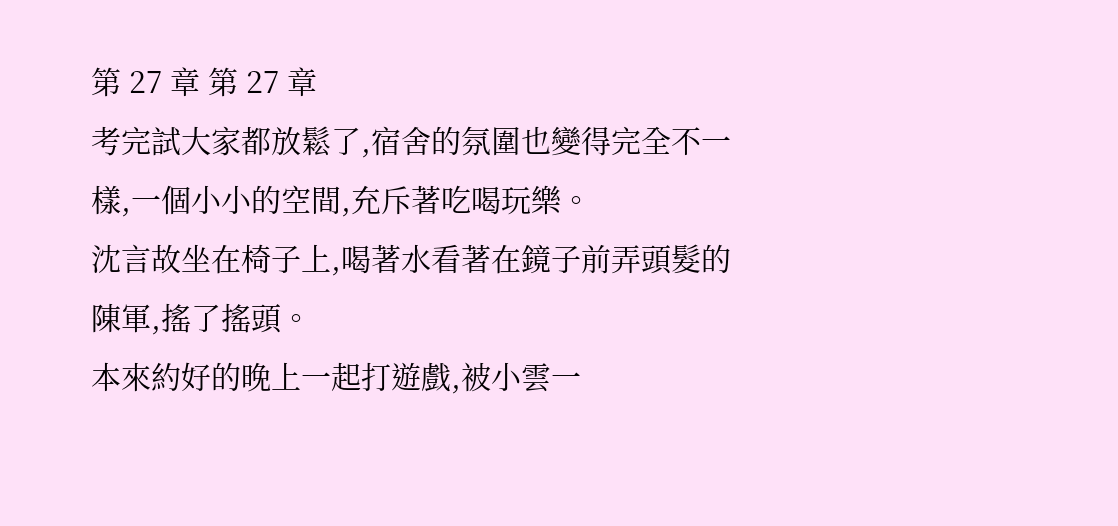第 27 章 第 27 章
考完試大家都放鬆了,宿舍的氛圍也變得完全不一樣,一個小小的空間,充斥著吃喝玩樂。
沈言故坐在椅子上,喝著水看著在鏡子前弄頭髮的陳軍,搖了搖頭。
本來約好的晚上一起打遊戲,被小雲一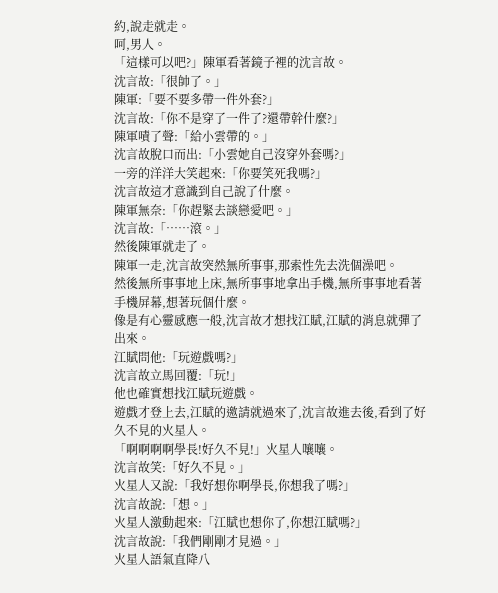約,說走就走。
呵,男人。
「這樣可以吧?」陳軍看著鏡子裡的沈言故。
沈言故:「很帥了。」
陳軍:「要不要多帶一件外套?」
沈言故:「你不是穿了一件了?還帶幹什麼?」
陳軍嘖了聲:「給小雲帶的。」
沈言故脫口而出:「小雲她自己沒穿外套嗎?」
一旁的洋洋大笑起來:「你要笑死我嗎?」
沈言故這才意識到自己說了什麼。
陳軍無奈:「你趕緊去談戀愛吧。」
沈言故:「……滾。」
然後陳軍就走了。
陳軍一走,沈言故突然無所事事,那索性先去洗個澡吧。
然後無所事事地上床,無所事事地拿出手機,無所事事地看著手機屏幕,想著玩個什麼。
像是有心靈感應一般,沈言故才想找江賦,江賦的消息就彈了出來。
江賦問他:「玩遊戲嗎?」
沈言故立馬回覆:「玩!」
他也確實想找江賦玩遊戲。
遊戲才登上去,江賦的邀請就過來了,沈言故進去後,看到了好久不見的火星人。
「啊啊啊啊學長!好久不見!」火星人嚷嚷。
沈言故笑:「好久不見。」
火星人又說:「我好想你啊學長,你想我了嗎?」
沈言故說:「想。」
火星人激動起來:「江賦也想你了,你想江賦嗎?」
沈言故說:「我們剛剛才見過。」
火星人語氣直降八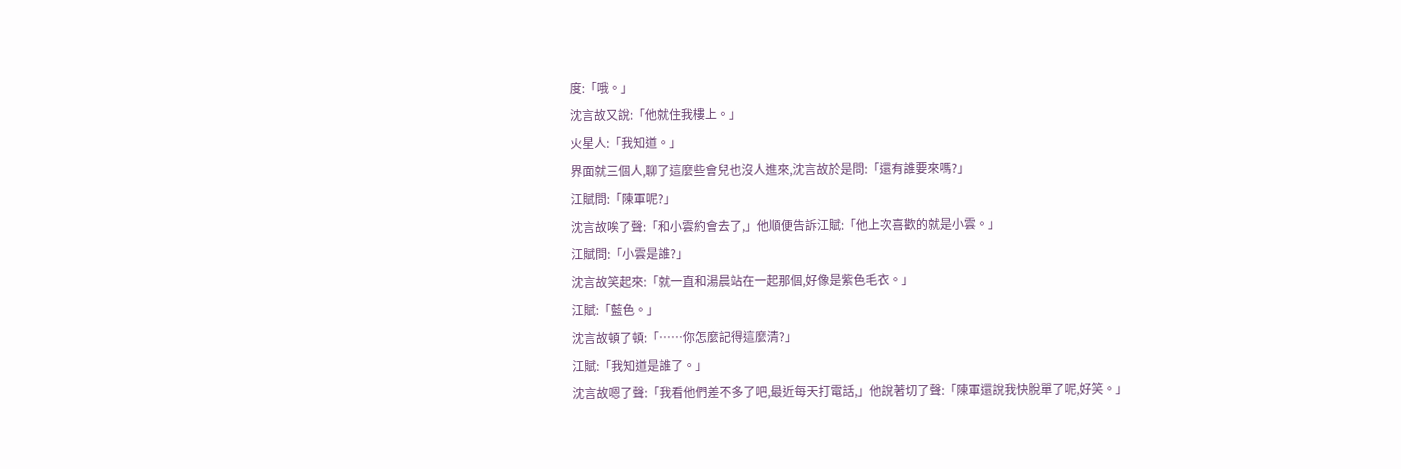度:「哦。」
沈言故又說:「他就住我樓上。」
火星人:「我知道。」
界面就三個人,聊了這麼些會兒也沒人進來,沈言故於是問:「還有誰要來嗎?」
江賦問:「陳軍呢?」
沈言故唉了聲:「和小雲約會去了,」他順便告訴江賦:「他上次喜歡的就是小雲。」
江賦問:「小雲是誰?」
沈言故笑起來:「就一直和湯晨站在一起那個,好像是紫色毛衣。」
江賦:「藍色。」
沈言故頓了頓:「……你怎麼記得這麼清?」
江賦:「我知道是誰了。」
沈言故嗯了聲:「我看他們差不多了吧,最近每天打電話,」他說著切了聲:「陳軍還說我快脫單了呢,好笑。」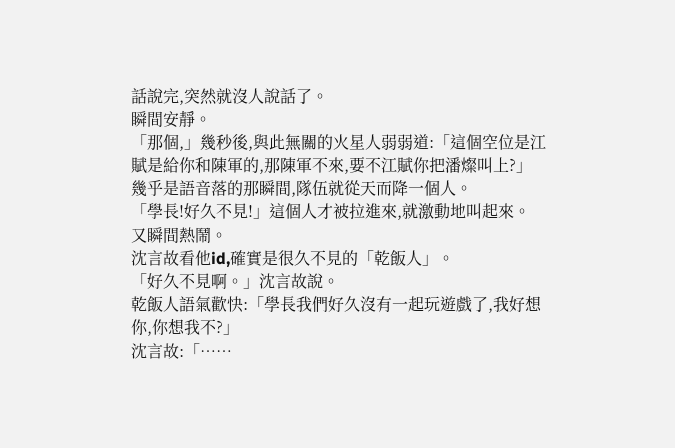話說完,突然就沒人說話了。
瞬間安靜。
「那個,」幾秒後,與此無關的火星人弱弱道:「這個空位是江賦是給你和陳軍的,那陳軍不來,要不江賦你把潘燦叫上?」
幾乎是語音落的那瞬間,隊伍就從天而降一個人。
「學長!好久不見!」這個人才被拉進來,就激動地叫起來。
又瞬間熱鬧。
沈言故看他id,確實是很久不見的「乾飯人」。
「好久不見啊。」沈言故說。
乾飯人語氣歡快:「學長我們好久沒有一起玩遊戲了,我好想你,你想我不?」
沈言故:「……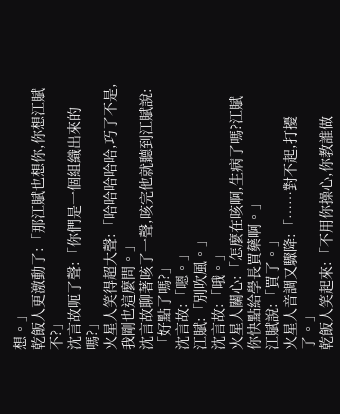想。」
乾飯人更激動了:「那江賦也想你,你想江賦不?」
沈言故呃了聲:「你們是一個組織出來的嗎?」
火星人笑得超大聲:「哈哈哈哈哈,巧了不是,我剛也這麼問。」
沈言故聊著咳了一聲,咳完他就聽到江賦說:「好點了嗎?」
沈言故:「嗯。」
江賦:「別吹風。」
沈言故:「哦。」
火星人關心:「怎麼在咳啊,生病了嗎?江賦你快點給學長買藥啊。」
江賦說:「買了。」
火星人音調又驟降:「……對不起,打擾了。」
乾飯人笑起來:「不用你操心,你教誰做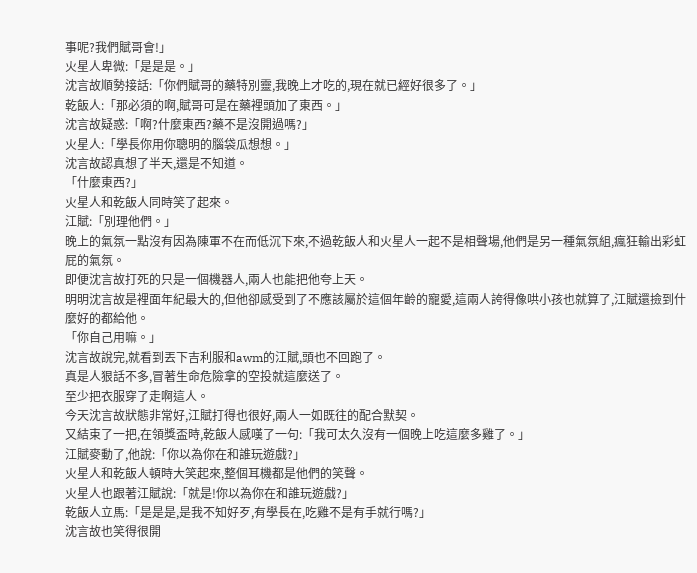事呢?我們賦哥會!」
火星人卑微:「是是是。」
沈言故順勢接話:「你們賦哥的藥特別靈,我晚上才吃的,現在就已經好很多了。」
乾飯人:「那必須的啊,賦哥可是在藥裡頭加了東西。」
沈言故疑惑:「啊?什麼東西?藥不是沒開過嗎?」
火星人:「學長你用你聰明的腦袋瓜想想。」
沈言故認真想了半天,還是不知道。
「什麼東西?」
火星人和乾飯人同時笑了起來。
江賦:「別理他們。」
晚上的氣氛一點沒有因為陳軍不在而低沉下來,不過乾飯人和火星人一起不是相聲場,他們是另一種氣氛組,瘋狂輸出彩虹屁的氣氛。
即便沈言故打死的只是一個機器人,兩人也能把他夸上天。
明明沈言故是裡面年紀最大的,但他卻感受到了不應該屬於這個年齡的寵愛,這兩人誇得像哄小孩也就算了,江賦還撿到什麼好的都給他。
「你自己用嘛。」
沈言故說完,就看到丟下吉利服和awm的江賦,頭也不回跑了。
真是人狠話不多,冒著生命危險拿的空投就這麼送了。
至少把衣服穿了走啊這人。
今天沈言故狀態非常好,江賦打得也很好,兩人一如既往的配合默契。
又結束了一把,在領獎盃時,乾飯人感嘆了一句:「我可太久沒有一個晚上吃這麼多雞了。」
江賦麥動了,他說:「你以為你在和誰玩遊戲?」
火星人和乾飯人頓時大笑起來,整個耳機都是他們的笑聲。
火星人也跟著江賦說:「就是!你以為你在和誰玩遊戲?」
乾飯人立馬:「是是是,是我不知好歹,有學長在,吃雞不是有手就行嗎?」
沈言故也笑得很開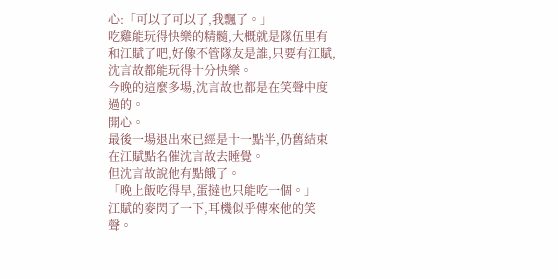心:「可以了可以了,我飄了。」
吃雞能玩得快樂的精髓,大概就是隊伍里有和江賦了吧,好像不管隊友是誰,只要有江賦,沈言故都能玩得十分快樂。
今晚的這麼多場,沈言故也都是在笑聲中度過的。
開心。
最後一場退出來已經是十一點半,仍舊結束在江賦點名催沈言故去睡覺。
但沈言故說他有點餓了。
「晚上飯吃得早,蛋撻也只能吃一個。」
江賦的麥閃了一下,耳機似乎傳來他的笑聲。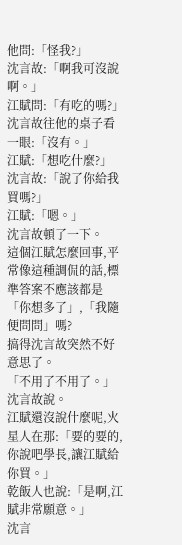他問:「怪我?」
沈言故:「啊我可沒說啊。」
江賦問:「有吃的嗎?」
沈言故往他的桌子看一眼:「沒有。」
江賦:「想吃什麼?」
沈言故:「說了你給我買嗎?」
江賦:「嗯。」
沈言故頓了一下。
這個江賦怎麼回事,平常像這種調侃的話,標準答案不應該都是「你想多了」,「我隨便問問」嗎?
搞得沈言故突然不好意思了。
「不用了不用了。」沈言故說。
江賦還沒說什麼呢,火星人在那:「要的要的,你說吧學長,讓江賦給你買。」
乾飯人也說:「是啊,江賦非常願意。」
沈言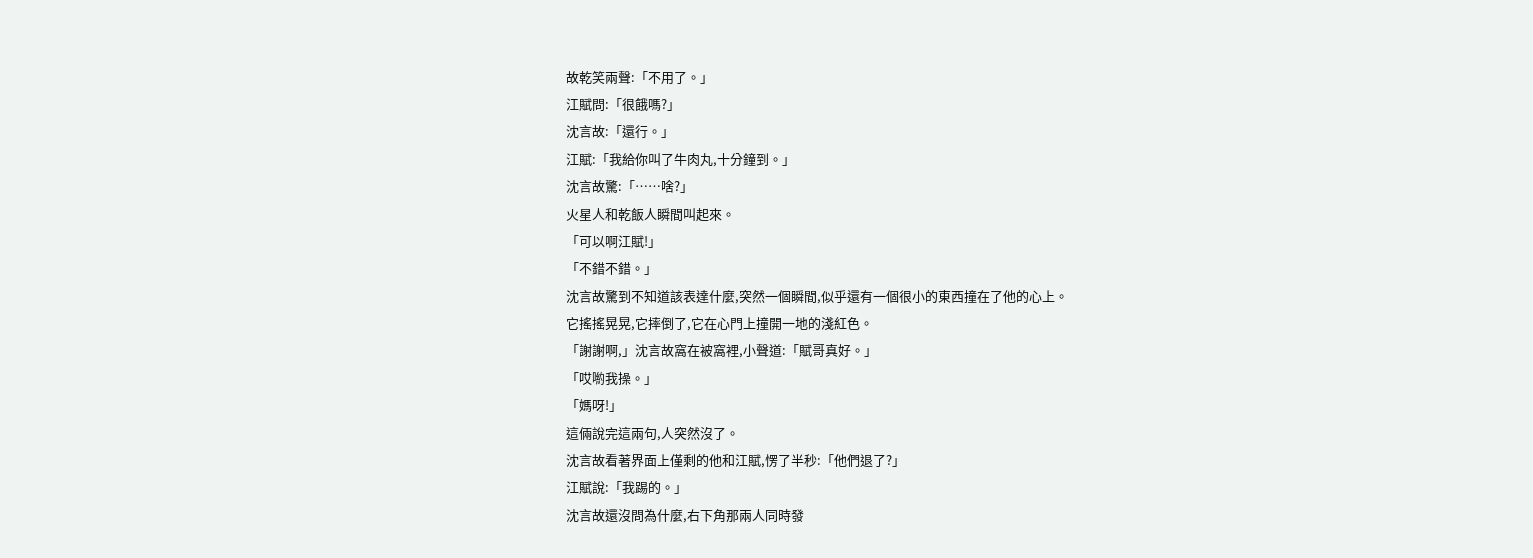故乾笑兩聲:「不用了。」
江賦問:「很餓嗎?」
沈言故:「還行。」
江賦:「我給你叫了牛肉丸,十分鐘到。」
沈言故驚:「……啥?」
火星人和乾飯人瞬間叫起來。
「可以啊江賦!」
「不錯不錯。」
沈言故驚到不知道該表達什麼,突然一個瞬間,似乎還有一個很小的東西撞在了他的心上。
它搖搖晃晃,它摔倒了,它在心門上撞開一地的淺紅色。
「謝謝啊,」沈言故窩在被窩裡,小聲道:「賦哥真好。」
「哎喲我操。」
「媽呀!」
這倆說完這兩句,人突然沒了。
沈言故看著界面上僅剩的他和江賦,愣了半秒:「他們退了?」
江賦說:「我踢的。」
沈言故還沒問為什麼,右下角那兩人同時發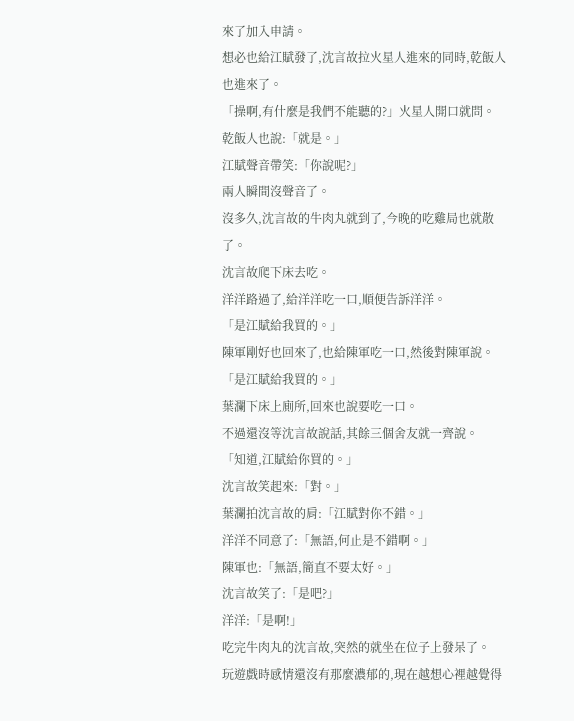來了加入申請。
想必也給江賦發了,沈言故拉火星人進來的同時,乾飯人也進來了。
「操啊,有什麼是我們不能聽的?」火星人開口就問。
乾飯人也說:「就是。」
江賦聲音帶笑:「你說呢?」
兩人瞬間沒聲音了。
沒多久,沈言故的牛肉丸就到了,今晚的吃雞局也就散了。
沈言故爬下床去吃。
洋洋路過了,給洋洋吃一口,順便告訴洋洋。
「是江賦給我買的。」
陳軍剛好也回來了,也給陳軍吃一口,然後對陳軍說。
「是江賦給我買的。」
葉瀾下床上廁所,回來也說要吃一口。
不過還沒等沈言故說話,其餘三個舍友就一齊說。
「知道,江賦給你買的。」
沈言故笑起來:「對。」
葉瀾拍沈言故的肩:「江賦對你不錯。」
洋洋不同意了:「無語,何止是不錯啊。」
陳軍也:「無語,簡直不要太好。」
沈言故笑了:「是吧?」
洋洋:「是啊!」
吃完牛肉丸的沈言故,突然的就坐在位子上發呆了。
玩遊戲時感情還沒有那麼濃郁的,現在越想心裡越覺得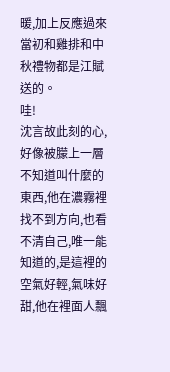暖,加上反應過來當初和雞排和中秋禮物都是江賦送的。
哇!
沈言故此刻的心,好像被朦上一層不知道叫什麼的東西,他在濃霧裡找不到方向,也看不清自己,唯一能知道的,是這裡的空氣好輕,氣味好甜,他在裡面人飄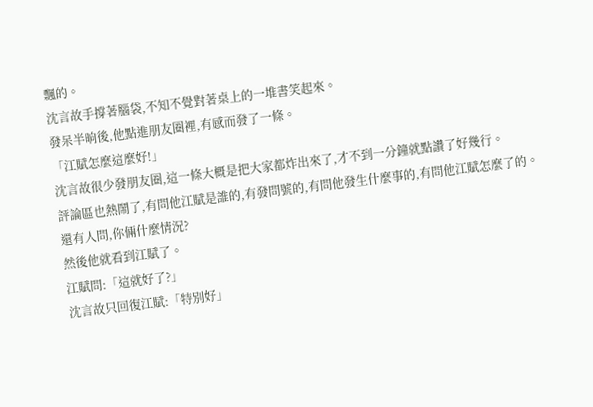飄的。
沈言故手撐著腦袋,不知不覺對著桌上的一堆書笑起來。
發呆半晌後,他點進朋友圈裡,有感而發了一條。
「江賦怎麼這麼好!」
沈言故很少發朋友圈,這一條大概是把大家都炸出來了,才不到一分鐘就點讚了好幾行。
評論區也熱鬧了,有問他江賦是誰的,有發問號的,有問他發生什麼事的,有問他江賦怎麼了的。
還有人問,你倆什麼情況?
然後他就看到江賦了。
江賦問:「這就好了?」
沈言故只回復江賦:「特別好」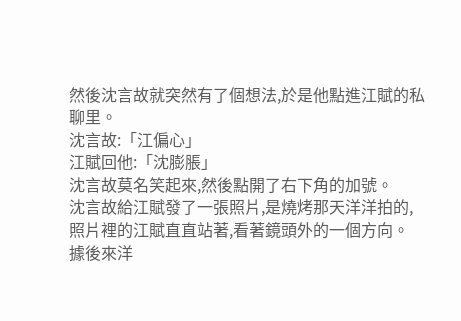然後沈言故就突然有了個想法,於是他點進江賦的私聊里。
沈言故:「江偏心」
江賦回他:「沈膨脹」
沈言故莫名笑起來,然後點開了右下角的加號。
沈言故給江賦發了一張照片,是燒烤那天洋洋拍的,照片裡的江賦直直站著,看著鏡頭外的一個方向。
據後來洋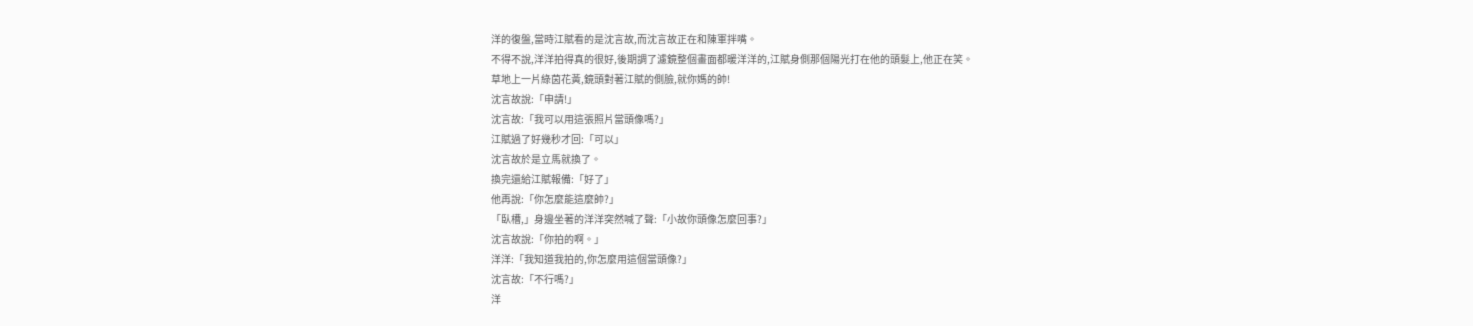洋的復盤,當時江賦看的是沈言故,而沈言故正在和陳軍拌嘴。
不得不說,洋洋拍得真的很好,後期調了濾鏡整個畫面都暖洋洋的,江賦身側那個陽光打在他的頭髮上,他正在笑。
草地上一片綠茵花黃,鏡頭對著江賦的側臉,就你媽的帥!
沈言故說:「申請!」
沈言故:「我可以用這張照片當頭像嗎?」
江賦過了好幾秒才回:「可以」
沈言故於是立馬就換了。
換完還給江賦報備:「好了」
他再說:「你怎麼能這麼帥?」
「臥槽,」身邊坐著的洋洋突然喊了聲:「小故你頭像怎麼回事?」
沈言故說:「你拍的啊。」
洋洋:「我知道我拍的,你怎麼用這個當頭像?」
沈言故:「不行嗎?」
洋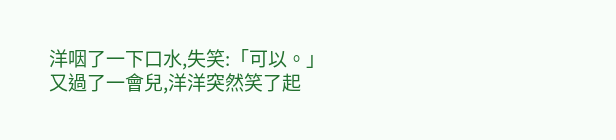洋咽了一下口水,失笑:「可以。」
又過了一會兒,洋洋突然笑了起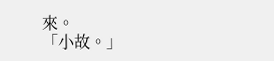來。
「小故。」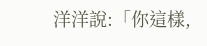洋洋說:「你這樣,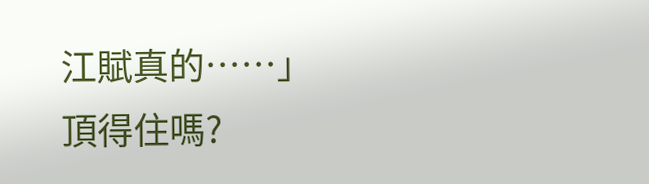江賦真的……」
頂得住嗎?